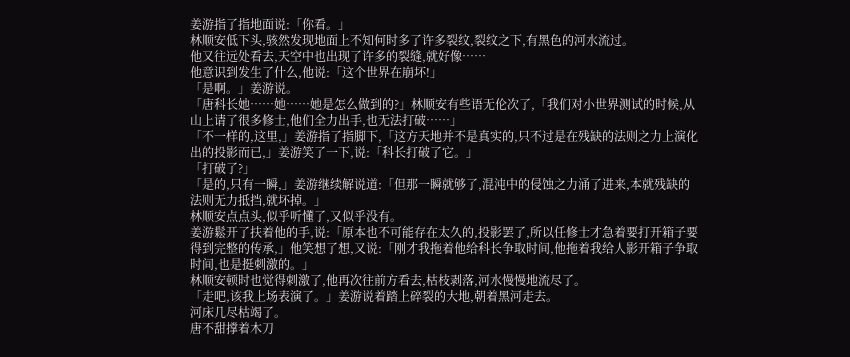姜游指了指地面说:「你看。」
林顺安低下头,骇然发现地面上不知何时多了许多裂纹,裂纹之下,有黑色的河水流过。
他又往远处看去,天空中也出现了许多的裂缝,就好像……
他意识到发生了什么,他说:「这个世界在崩坏!」
「是啊。」姜游说。
「唐科长她……她……她是怎么做到的?」林顺安有些语无伦次了,「我们对小世界测试的时候,从山上请了很多修士,他们全力出手,也无法打破……」
「不一样的,这里,」姜游指了指脚下,「这方天地并不是真实的,只不过是在残缺的法则之力上演化出的投影而已,」姜游笑了一下,说:「科长打破了它。」
「打破了?」
「是的,只有一瞬,」姜游继续解说道:「但那一瞬就够了,混沌中的侵蚀之力涌了进来,本就残缺的法则无力抵挡,就坏掉。」
林顺安点点头,似乎听懂了,又似乎没有。
姜游鬆开了扶着他的手,说:「原本也不可能存在太久的,投影罢了,所以任修士才急着要打开箱子要得到完整的传承,」他笑想了想,又说:「刚才我拖着他给科长争取时间,他拖着我给人影开箱子争取时间,也是挺刺激的。」
林顺安顿时也觉得刺激了,他再次往前方看去,枯枝剥落,河水慢慢地流尽了。
「走吧,该我上场表演了。」姜游说着踏上碎裂的大地,朝着黑河走去。
河床几尽枯竭了。
唐不甜撑着木刀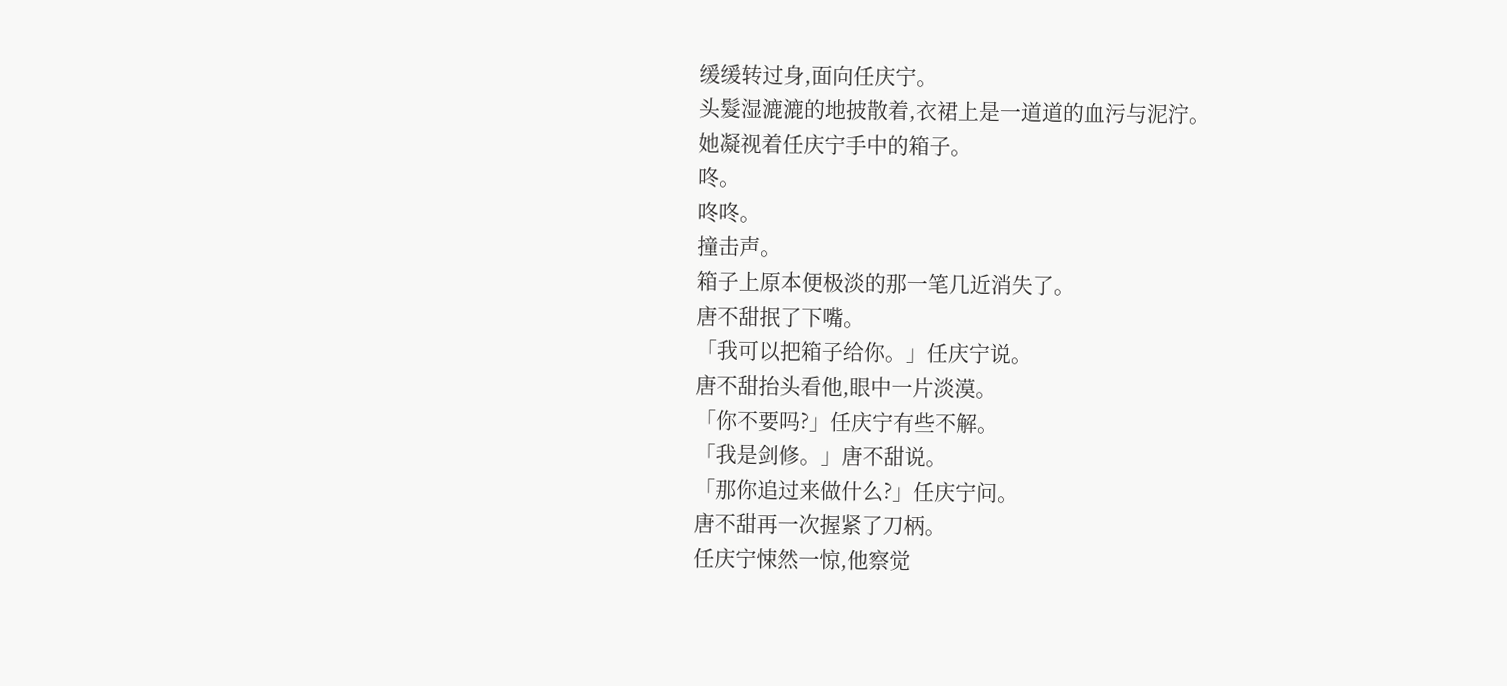缓缓转过身,面向任庆宁。
头髮湿漉漉的地披散着,衣裙上是一道道的血污与泥泞。
她凝视着任庆宁手中的箱子。
咚。
咚咚。
撞击声。
箱子上原本便极淡的那一笔几近消失了。
唐不甜抿了下嘴。
「我可以把箱子给你。」任庆宁说。
唐不甜抬头看他,眼中一片淡漠。
「你不要吗?」任庆宁有些不解。
「我是剑修。」唐不甜说。
「那你追过来做什么?」任庆宁问。
唐不甜再一次握紧了刀柄。
任庆宁悚然一惊,他察觉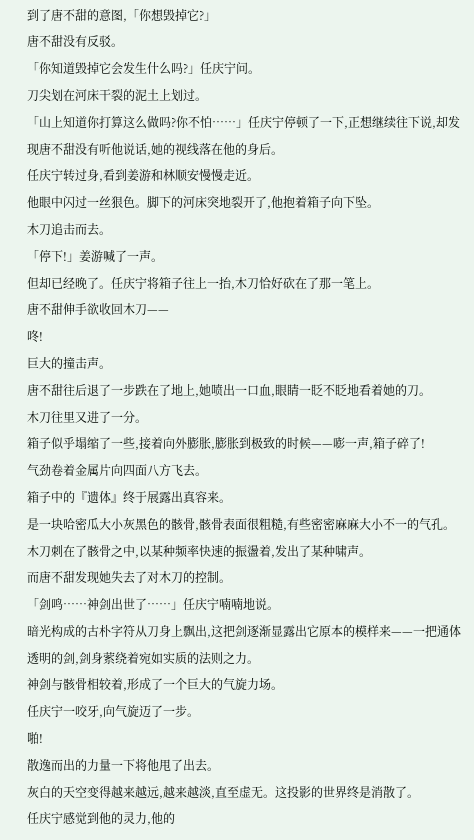到了唐不甜的意图,「你想毁掉它?」
唐不甜没有反驳。
「你知道毁掉它会发生什么吗?」任庆宁问。
刀尖划在河床干裂的泥土上划过。
「山上知道你打算这么做吗?你不怕……」任庆宁停顿了一下,正想继续往下说,却发现唐不甜没有听他说话,她的视线落在他的身后。
任庆宁转过身,看到姜游和林顺安慢慢走近。
他眼中闪过一丝狠色。脚下的河床突地裂开了,他抱着箱子向下坠。
木刀追击而去。
「停下!」姜游喊了一声。
但却已经晚了。任庆宁将箱子往上一抬,木刀恰好砍在了那一笔上。
唐不甜伸手欲收回木刀——
咚!
巨大的撞击声。
唐不甜往后退了一步跌在了地上,她喷出一口血,眼睛一眨不眨地看着她的刀。
木刀往里又进了一分。
箱子似乎塌缩了一些,接着向外膨胀,膨胀到极致的时候——嘭一声,箱子碎了!
气劲卷着金属片向四面八方飞去。
箱子中的『遗体』终于展露出真容来。
是一块哈密瓜大小灰黑色的骸骨,骸骨表面很粗糙,有些密密麻麻大小不一的气孔。
木刀刺在了骸骨之中,以某种频率快速的振盪着,发出了某种啸声。
而唐不甜发现她失去了对木刀的控制。
「剑鸣……神剑出世了……」任庆宁喃喃地说。
暗光构成的古朴字符从刀身上飘出,这把剑逐渐显露出它原本的模样来——一把通体透明的剑,剑身萦绕着宛如实质的法则之力。
神剑与骸骨相较着,形成了一个巨大的气旋力场。
任庆宁一咬牙,向气旋迈了一步。
啪!
散逸而出的力量一下将他甩了出去。
灰白的天空变得越来越远,越来越淡,直至虚无。这投影的世界终是消散了。
任庆宁感觉到他的灵力,他的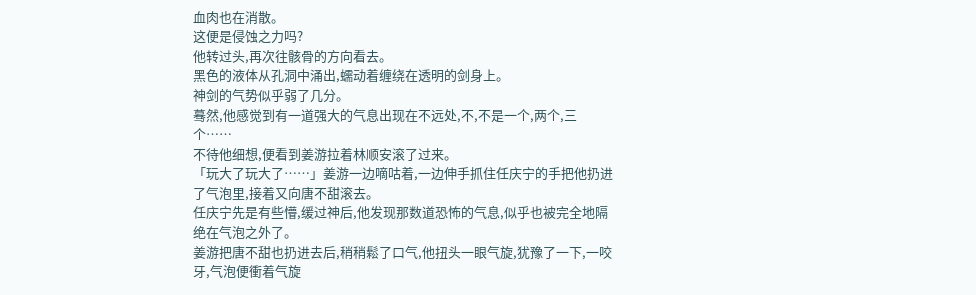血肉也在消散。
这便是侵蚀之力吗?
他转过头,再次往骸骨的方向看去。
黑色的液体从孔洞中涌出,蠕动着缠绕在透明的剑身上。
神剑的气势似乎弱了几分。
蓦然,他感觉到有一道强大的气息出现在不远处,不,不是一个,两个,三个……
不待他细想,便看到姜游拉着林顺安滚了过来。
「玩大了玩大了……」姜游一边嘀咕着,一边伸手抓住任庆宁的手把他扔进了气泡里,接着又向唐不甜滚去。
任庆宁先是有些懵,缓过神后,他发现那数道恐怖的气息,似乎也被完全地隔绝在气泡之外了。
姜游把唐不甜也扔进去后,稍稍鬆了口气,他扭头一眼气旋,犹豫了一下,一咬牙,气泡便衝着气旋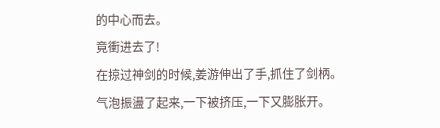的中心而去。
竟衝进去了!
在掠过神剑的时候,姜游伸出了手,抓住了剑柄。
气泡振盪了起来,一下被挤压,一下又膨胀开。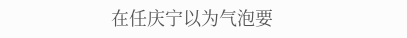在任庆宁以为气泡要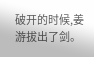破开的时候,姜游拔出了剑。